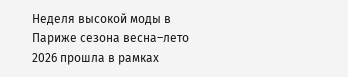Неделя высокой моды в Париже сезона весна–лето 2026 прошла в рамках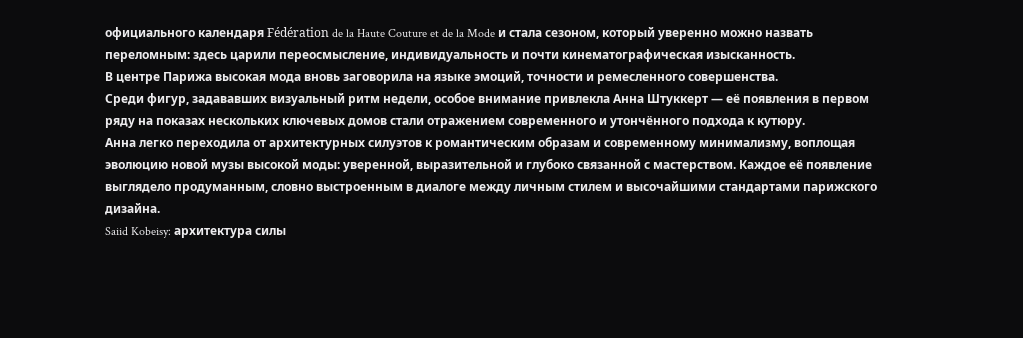официального календаря Fédération de la Haute Couture et de la Mode и стала сезоном, который уверенно можно назвать переломным: здесь царили переосмысление, индивидуальность и почти кинематографическая изысканность.
В центре Парижа высокая мода вновь заговорила на языке эмоций, точности и ремесленного совершенства.
Среди фигур, задававших визуальный ритм недели, особое внимание привлекла Анна Штуккерт — её появления в первом ряду на показах нескольких ключевых домов стали отражением современного и утончённого подхода к кутюру.
Анна легко переходила от архитектурных силуэтов к романтическим образам и современному минимализму, воплощая эволюцию новой музы высокой моды: уверенной, выразительной и глубоко связанной с мастерством. Каждое её появление выглядело продуманным, словно выстроенным в диалоге между личным стилем и высочайшими стандартами парижского дизайна.
Saiid Kobeisy: архитектура силы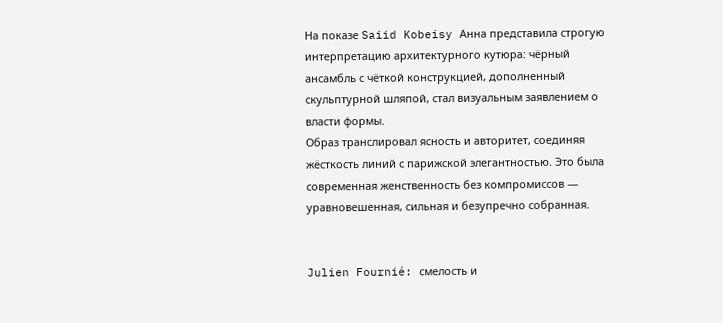На показе Saiid Kobeisy Анна представила строгую интерпретацию архитектурного кутюра: чёрный ансамбль с чёткой конструкцией, дополненный скульптурной шляпой, стал визуальным заявлением о власти формы.
Образ транслировал ясность и авторитет, соединяя жёсткость линий с парижской элегантностью. Это была современная женственность без компромиссов — уравновешенная, сильная и безупречно собранная.


Julien Fournié: смелость и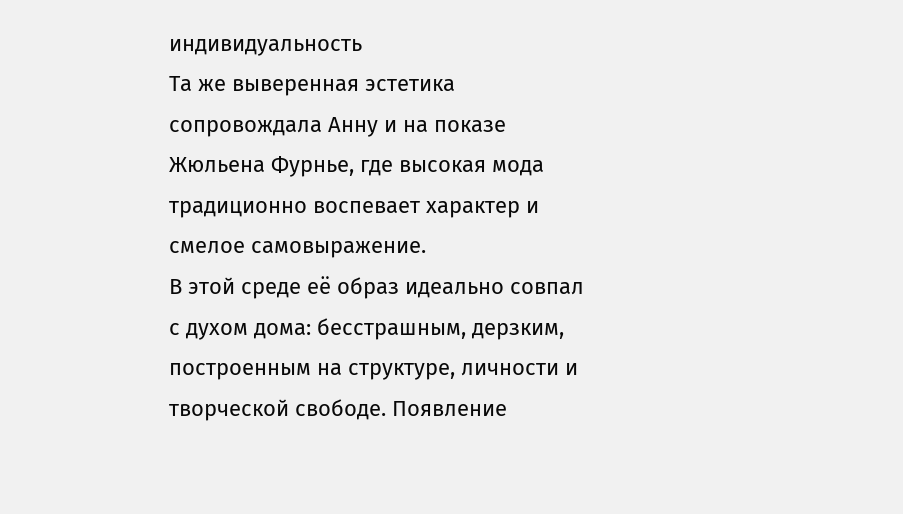индивидуальность
Та же выверенная эстетика сопровождала Анну и на показе Жюльена Фурнье, где высокая мода традиционно воспевает характер и смелое самовыражение.
В этой среде её образ идеально совпал с духом дома: бесстрашным, дерзким, построенным на структуре, личности и творческой свободе. Появление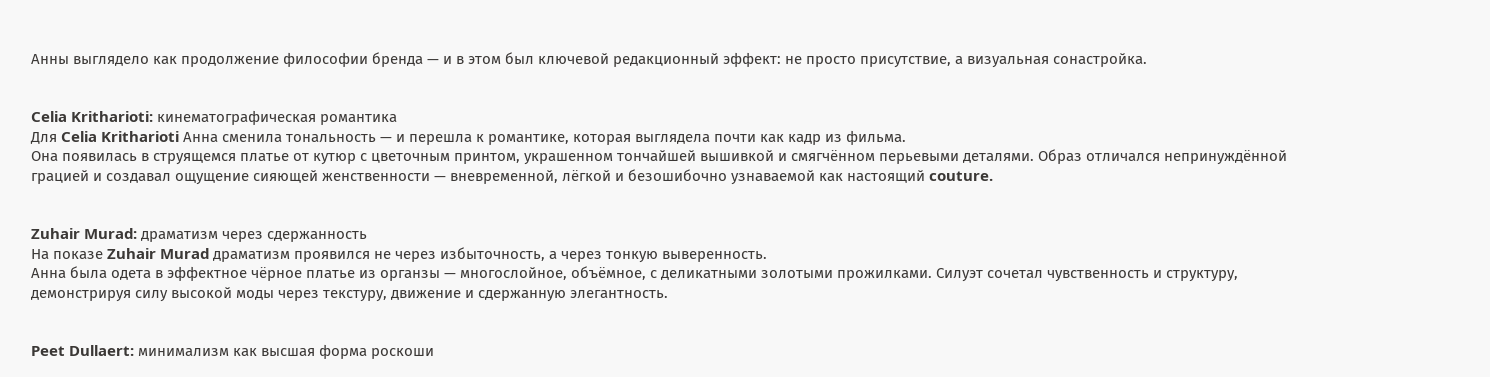Анны выглядело как продолжение философии бренда — и в этом был ключевой редакционный эффект: не просто присутствие, а визуальная сонастройка.


Celia Kritharioti: кинематографическая романтика
Для Celia Kritharioti Анна сменила тональность — и перешла к романтике, которая выглядела почти как кадр из фильма.
Она появилась в струящемся платье от кутюр с цветочным принтом, украшенном тончайшей вышивкой и смягчённом перьевыми деталями. Образ отличался непринуждённой грацией и создавал ощущение сияющей женственности — вневременной, лёгкой и безошибочно узнаваемой как настоящий couture.


Zuhair Murad: драматизм через сдержанность
На показе Zuhair Murad драматизм проявился не через избыточность, а через тонкую выверенность.
Анна была одета в эффектное чёрное платье из органзы — многослойное, объёмное, с деликатными золотыми прожилками. Силуэт сочетал чувственность и структуру, демонстрируя силу высокой моды через текстуру, движение и сдержанную элегантность.


Peet Dullaert: минимализм как высшая форма роскоши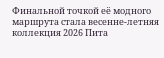Финальной точкой её модного маршрута стала весенне-летняя коллекция 2026 Пита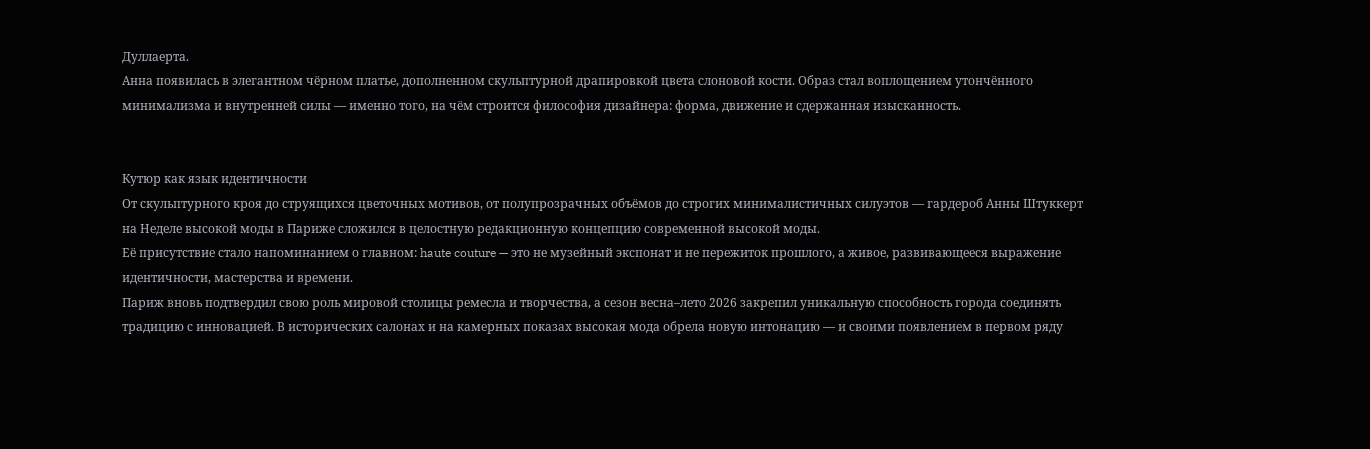Дуллаерта.
Анна появилась в элегантном чёрном платье, дополненном скульптурной драпировкой цвета слоновой кости. Образ стал воплощением утончённого минимализма и внутренней силы — именно того, на чём строится философия дизайнера: форма, движение и сдержанная изысканность.


Кутюр как язык идентичности
От скульптурного кроя до струящихся цветочных мотивов, от полупрозрачных объёмов до строгих минималистичных силуэтов — гардероб Анны Штуккерт на Неделе высокой моды в Париже сложился в целостную редакционную концепцию современной высокой моды.
Её присутствие стало напоминанием о главном: haute couture — это не музейный экспонат и не пережиток прошлого, а живое, развивающееся выражение идентичности, мастерства и времени.
Париж вновь подтвердил свою роль мировой столицы ремесла и творчества, а сезон весна–лето 2026 закрепил уникальную способность города соединять традицию с инновацией. В исторических салонах и на камерных показах высокая мода обрела новую интонацию — и своими появлением в первом ряду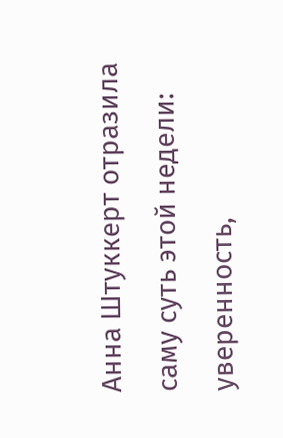Анна Штуккерт отразила саму суть этой недели: уверенность,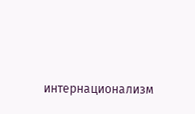интернационализм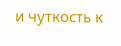и чуткость к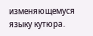изменяющемуся языку кутюра.